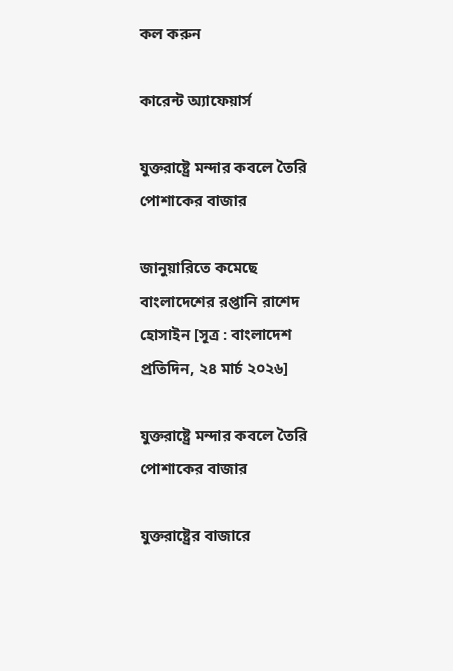কল করুন

কারেন্ট অ্যাফেয়ার্স

যুক্তরাষ্ট্রে মন্দার কবলে তৈরি পোশাকের বাজার

জানুয়ারিতে কমেছে বাংলাদেশের রপ্তানি রাশেদ হোসাইন [সূত্র : বাংলাদেশ প্রতিদিন, ২৪ মার্চ ২০২৬]

যুক্তরাষ্ট্রে মন্দার কবলে তৈরি পোশাকের বাজার

যুক্তরাষ্ট্রের বাজারে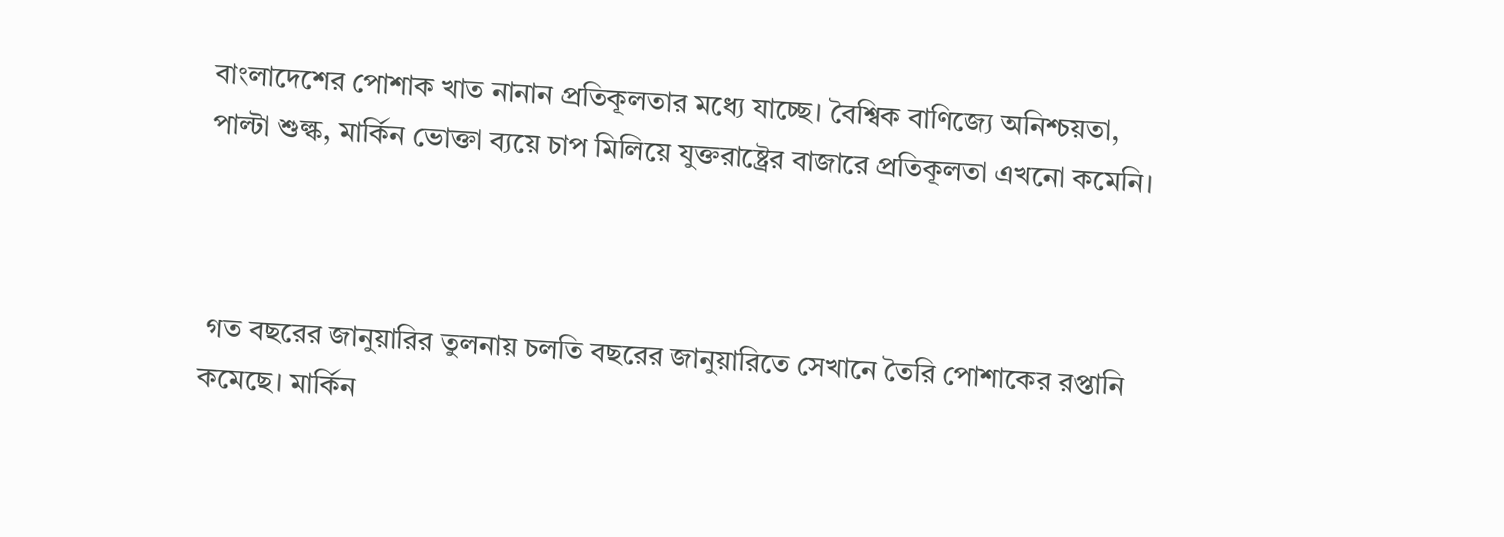বাংলাদেশের পোশাক খাত নানান প্রতিকূলতার মধ্যে যাচ্ছে। বৈশ্বিক বাণিজ্যে অনিশ্চয়তা, পাল্টা শুল্ক, মার্কিন ভোক্তা ব্যয়ে চাপ মিলিয়ে যুক্তরাষ্ট্রের বাজারে প্রতিকূলতা এখনো কমেনি।



 গত বছরের জানুয়ারির তুলনায় চলতি বছরের জানুয়ারিতে সেখানে তৈরি পোশাকের রপ্তানি কমেছে। মার্কিন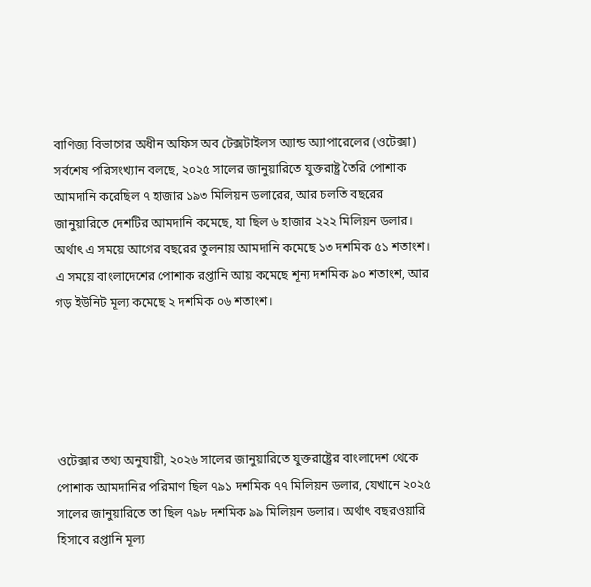বাণিজ্য বিভাগের অধীন অফিস অব টেক্সটাইলস অ্যান্ড অ্যাপারেলের (ওটেক্সা) সর্বশেষ পরিসংখ্যান বলছে, ২০২৫ সালের জানুয়ারিতে যুক্তরাষ্ট্র তৈরি পোশাক আমদানি করেছিল ৭ হাজার ১৯৩ মিলিয়ন ডলারের, আর চলতি বছরের জানুয়ারিতে দেশটির আমদানি কমেছে, যা ছিল ৬ হাজার ২২২ মিলিয়ন ডলার। অর্থাৎ এ সময়ে আগের বছরের তুলনায় আমদানি কমেছে ১৩ দশমিক ৫১ শতাংশ। এ সময়ে বাংলাদেশের পোশাক রপ্তানি আয় কমেছে শূন্য দশমিক ৯০ শতাংশ, আর গড় ইউনিট মূল্য কমেছে ২ দশমিক ০৬ শতাংশ।





ওটেক্সার তথ্য অনুযায়ী, ২০২৬ সালের জানুয়ারিতে যুক্তরাষ্ট্রের বাংলাদেশ থেকে পোশাক আমদানির পরিমাণ ছিল ৭৯১ দশমিক ৭৭ মিলিয়ন ডলার, যেখানে ২০২৫ সালের জানুয়ারিতে তা ছিল ৭৯৮ দশমিক ৯৯ মিলিয়ন ডলার। অর্থাৎ বছরওয়ারি হিসাবে রপ্তানি মূল্য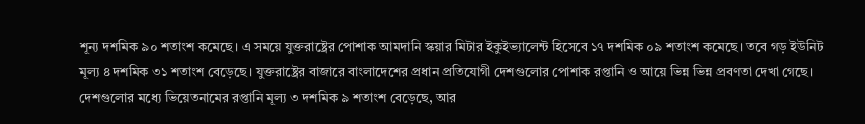শূন্য দশমিক ৯০ শতাংশ কমেছে। এ সময়ে যুক্তরাষ্ট্রের পোশাক আমদানি স্কয়ার মিটার ইকুইভ্যালেন্ট হিসেবে ১৭ দশমিক ০৯ শতাংশ কমেছে। তবে গড় ইউনিট মূল্য ৪ দশমিক ৩১ শতাংশ বেড়েছে। যুক্তরাষ্ট্রের বাজারে বাংলাদেশের প্রধান প্রতিযোগী দেশগুলোর পোশাক রপ্তানি ও আয়ে ভিন্ন ভিন্ন প্রবণতা দেখা গেছে। দেশগুলোর মধ্যে ভিয়েতনামের রপ্তানি মূল্য ৩ দশমিক ৯ শতাংশ বেড়েছে, আর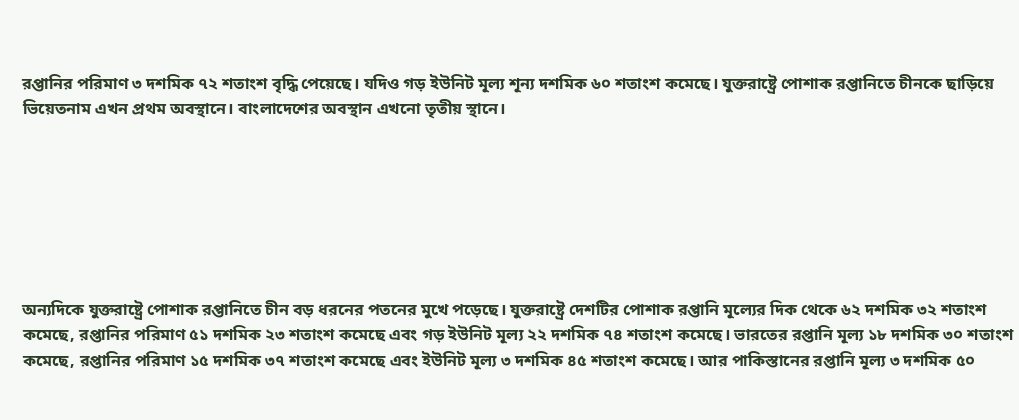রপ্তানির পরিমাণ ৩ দশমিক ৭২ শতাংশ বৃদ্ধি পেয়েছে। যদিও গড় ইউনিট মূল্য শূন্য দশমিক ৬০ শতাংশ কমেছে। যুক্তরাষ্ট্রে পোশাক রপ্তানিতে চীনকে ছাড়িয়ে ভিয়েতনাম এখন প্রথম অবস্থানে। বাংলাদেশের অবস্থান এখনো তৃতীয় স্থানে।







অন্যদিকে যুক্তরাষ্ট্রে পোশাক রপ্তানিতে চীন বড় ধরনের পতনের মুখে পড়েছে। যুক্তরাষ্ট্রে দেশটির পোশাক রপ্তানি মূল্যের দিক থেকে ৬২ দশমিক ৩২ শতাংশ কমেছে, রপ্তানির পরিমাণ ৫১ দশমিক ২৩ শতাংশ কমেছে এবং গড় ইউনিট মূল্য ২২ দশমিক ৭৪ শতাংশ কমেছে। ভারতের রপ্তানি মূল্য ১৮ দশমিক ৩০ শতাংশ কমেছে, রপ্তানির পরিমাণ ১৫ দশমিক ৩৭ শতাংশ কমেছে এবং ইউনিট মূল্য ৩ দশমিক ৪৫ শতাংশ কমেছে। আর পাকিস্তানের রপ্তানি মূল্য ৩ দশমিক ৫০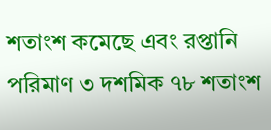শতাংশ কমেছে এবং রপ্তানি পরিমাণ ৩ দশমিক ৭৮ শতাংশ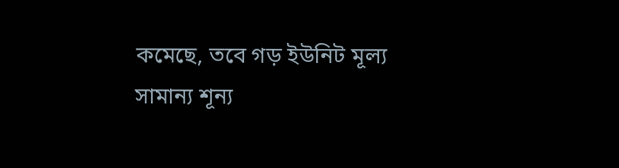কমেছে, তবে গড় ইউনিট মূল্য সামান্য শূন্য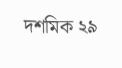দশমিক ২৯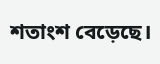শতাংশ বেড়েছে।